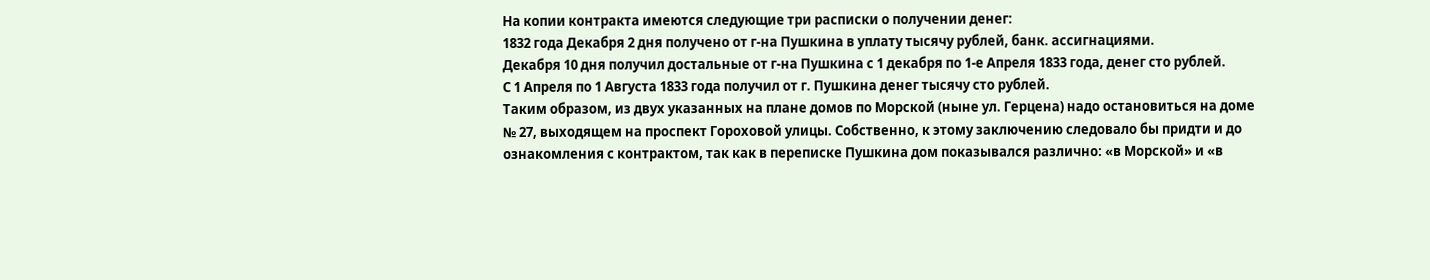На копии контракта имеются следующие три расписки о получении денег:
1832 года Декабря 2 дня получено от г-на Пушкина в уплату тысячу рублей, банк. ассигнациями.
Декабря 10 дня получил достальные от г-на Пушкина с 1 декабря по 1-е Апреля 1833 года, денег сто рублей.
С 1 Апреля по 1 Августа 1833 года получил от г. Пушкина денег тысячу сто рублей.
Таким образом, из двух указанных на плане домов по Морской (ныне ул. Герцена) надо остановиться на доме № 27, выходящем на проспект Гороховой улицы. Собственно, к этому заключению следовало бы придти и до ознакомления с контрактом, так как в переписке Пушкина дом показывался различно: «в Морской» и «в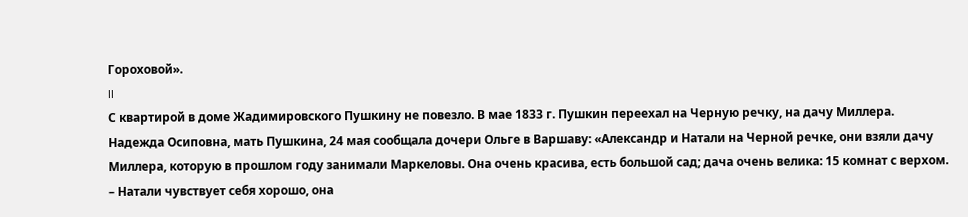Гороховой».
II
С квартирой в доме Жадимировского Пушкину не повезло. В мае 1833 г. Пушкин переехал на Черную речку, на дачу Миллера. Надежда Осиповна, мать Пушкина, 24 мая сообщала дочери Ольге в Варшаву: «Александр и Натали на Черной речке, они взяли дачу Миллера, которую в прошлом году занимали Маркеловы. Она очень красива, есть большой сад; дача очень велика: 15 комнат с верхом. – Натали чувствует себя хорошо, она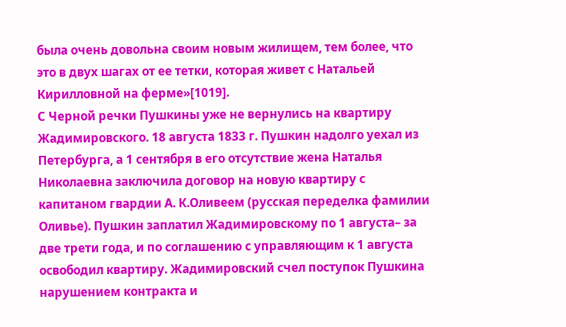была очень довольна своим новым жилищем, тем более, что это в двух шагах от ее тетки, которая живет с Натальей Кирилловной на ферме»[1019].
С Черной речки Пушкины уже не вернулись на квартиру Жадимировского. 18 августа 1833 г. Пушкин надолго уехал из Петербурга, а 1 сентября в его отсутствие жена Наталья Николаевна заключила договор на новую квартиру с капитаном гвардии А. К.Оливеем (русская переделка фамилии Оливье). Пушкин заплатил Жадимировскому по 1 августа– за две трети года, и по соглашению с управляющим к 1 августа освободил квартиру. Жадимировский счел поступок Пушкина нарушением контракта и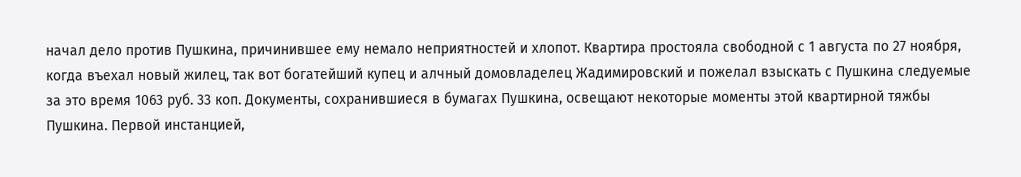начал дело против Пушкина, причинившее ему немало неприятностей и хлопот. Квартира простояла свободной с 1 августа по 27 ноября, когда въехал новый жилец, так вот богатейший купец и алчный домовладелец Жадимировский и пожелал взыскать с Пушкина следуемые за это время 1063 руб. 33 коп. Документы, сохранившиеся в бумагах Пушкина, освещают некоторые моменты этой квартирной тяжбы Пушкина. Первой инстанцией,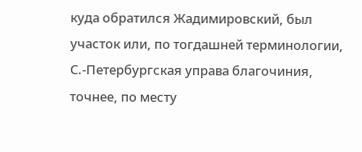куда обратился Жадимировский, был участок или, по тогдашней терминологии, С.-Петербургская управа благочиния, точнее, по месту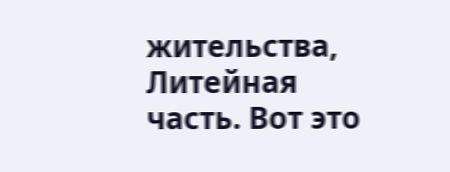жительства, Литейная часть. Вот это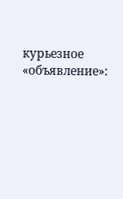курьезное «объявление»: